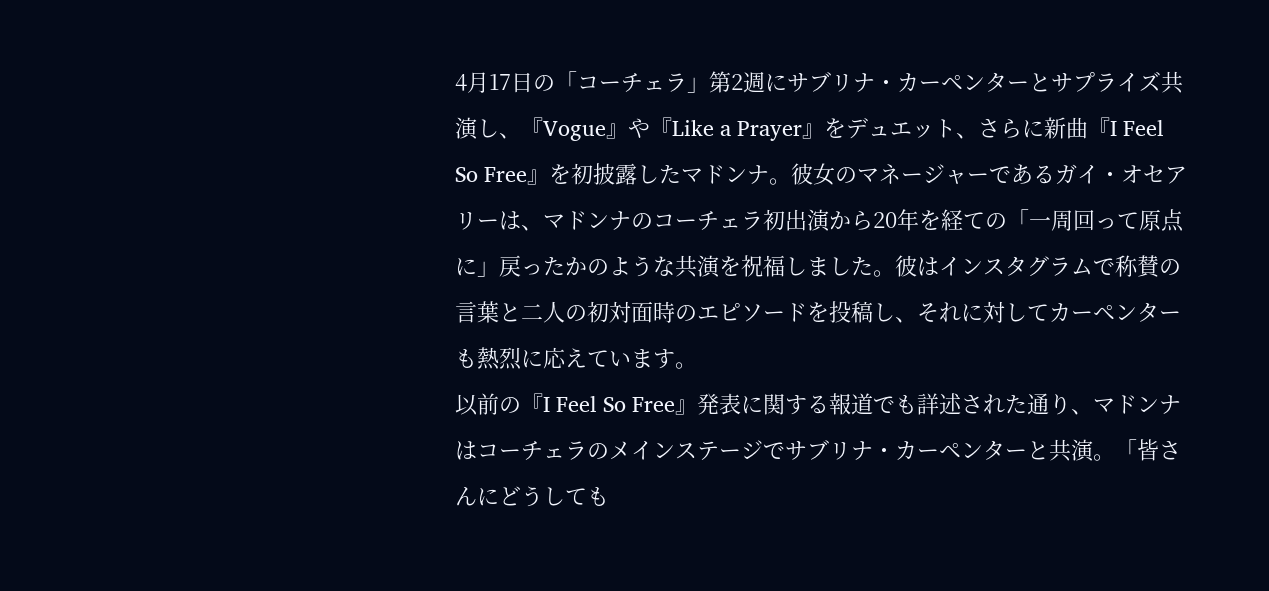4月17日の「コーチェラ」第2週にサブリナ・カーペンターとサプライズ共演し、『Vogue』や『Like a Prayer』をデュエット、さらに新曲『I Feel So Free』を初披露したマドンナ。彼女のマネージャーであるガイ・オセアリーは、マドンナのコーチェラ初出演から20年を経ての「一周回って原点に」戻ったかのような共演を祝福しました。彼はインスタグラムで称賛の言葉と二人の初対面時のエピソードを投稿し、それに対してカーペンターも熱烈に応えています。
以前の『I Feel So Free』発表に関する報道でも詳述された通り、マドンナはコーチェラのメインステージでサブリナ・カーペンターと共演。「皆さんにどうしても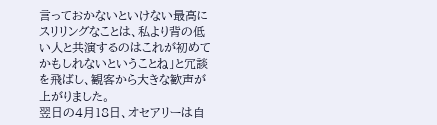言っておかないといけない最高にスリリングなことは、私より背の低い人と共演するのはこれが初めてかもしれないということね」と冗談を飛ばし、観客から大きな歓声が上がりました。
翌日の4月18日、オセアリーは自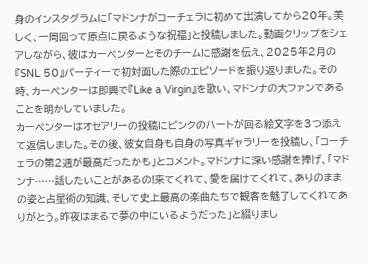身のインスタグラムに「マドンナがコーチェラに初めて出演してから20年。美しく、一周回って原点に戻るような祝福」と投稿しました。動画クリップをシェアしながら、彼はカーペンターとそのチームに感謝を伝え、2025年2月の『SNL 50』パーティーで初対面した際のエピソードを振り返りました。その時、カーペンターは即興で『Like a Virgin』を歌い、マドンナの大ファンであることを明かしていました。
カーペンターはオセアリーの投稿にピンクのハートが回る絵文字を3つ添えて返信しました。その後、彼女自身も自身の写真ギャラリーを投稿し、「コーチェラの第2週が最高だったかも」とコメント。マドンナに深い感謝を捧げ、「マドンナ……話したいことがあるの!来てくれて、愛を届けてくれて、ありのままの姿と占星術の知識、そして史上最高の楽曲たちで観客を魅了してくれてありがとう。昨夜はまるで夢の中にいるようだった」と綴りまし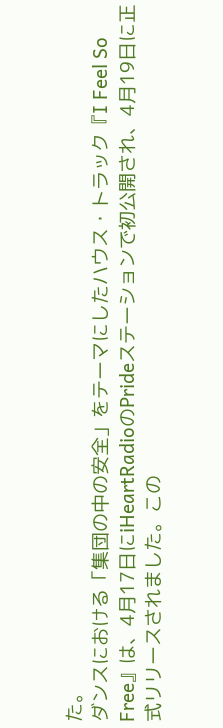た。
ダンスにおける「集団の中の安全」をテーマにしたハウス・トラック『I Feel So Free』は、4月17日にiHeartRadioのPrideステーションで初公開され、4月19日に正式リリースされました。この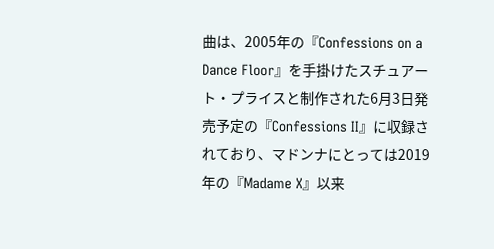曲は、2005年の『Confessions on a Dance Floor』を手掛けたスチュアート・プライスと制作された6月3日発売予定の『Confessions II』に収録されており、マドンナにとっては2019年の『Madame X』以来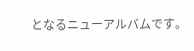となるニューアルバムです。